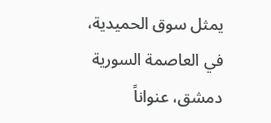يمثل سوق الحميدية، في العاصمة السورية دمشق، عنواناً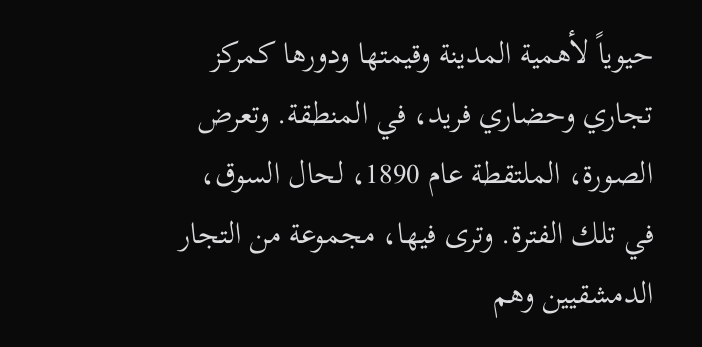حيوياً لأهمية المدينة وقيمتها ودورها كمركز تجاري وحضاري فريد، في المنطقة. وتعرض الصورة، الملتقطة عام 1890، لحال السوق، في تلك الفترة. وترى فيها، مجموعة من التجار الدمشقيين وهم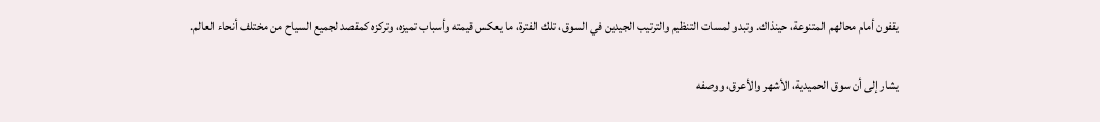يقفون أمام محالهم المتنوعة، حينذاك. وتبدو لمسات التنظيم والترتيب الجيدين في السوق، تلك الفترة، ما يعكس قيمته وأسباب تميزه، وتركزه كمقصد لجميع السياح من مختلف أنحاء العالم.

يشار إلى أن سوق الحميدية، الأشهر والأعرق، ووصفه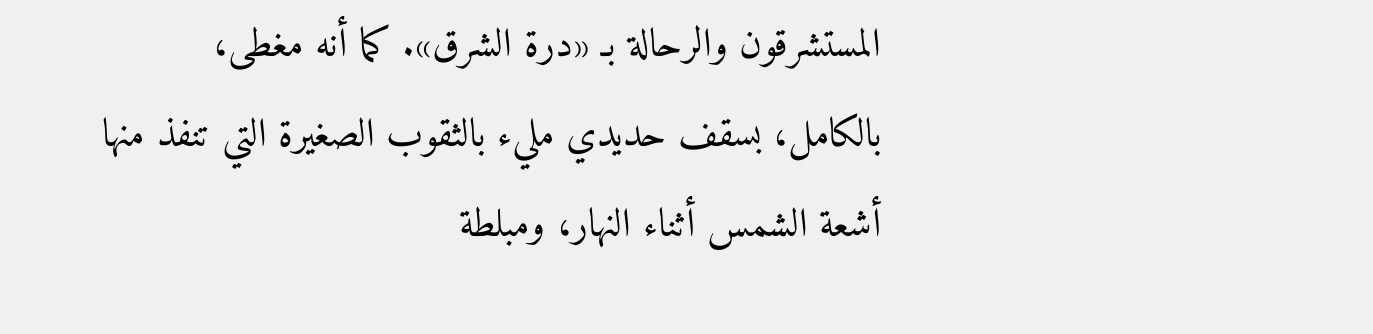المستشرقون والرحالة بـ «درة الشرق». كما أنه مغطى، بالكامل، بسقف حديدي مليء بالثقوب الصغيرة التي تنفذ منها أشعة الشمس أثناء النهار، ومبلطة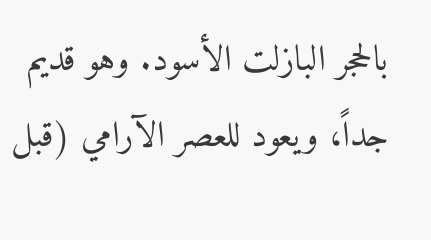بالحجر البازلت الأسود. وهو قديم جداً، ويعود للعصر الآرامي (قبل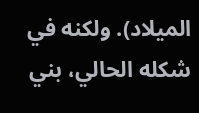الميلاد). ولكنه في شكله الحالي، بني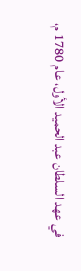في عهد السلطان عبد الحميد الأول، عام 1780 م،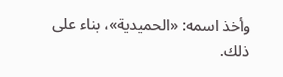وأخذ اسمه: «الحميدية»، بناء على ذلك.